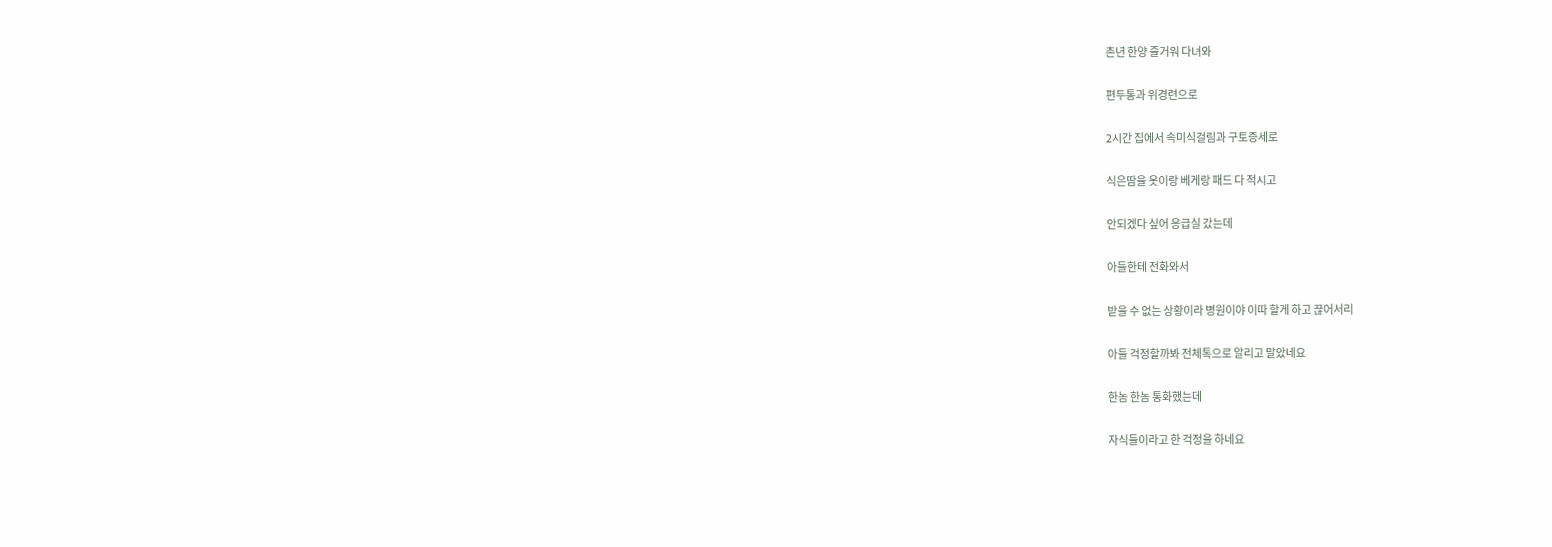촌년 한양 즐거워 다녀와

편두통과 위경련으로

2시간 집에서 속미식걸림과 구토증세로

식은땀을 옷이랑 베게랑 패드 다 적시고

안되겠다 싶어 응급실 갔는데

아들한테 전화와서

받을 수 없는 상황이라 병원이야 이따 할게 하고 끊어서리

아들 걱정할까봐 전체톡으로 알리고 말았네요

한놈 한놈 통화했는데

자식들이라고 한 걱정을 하네요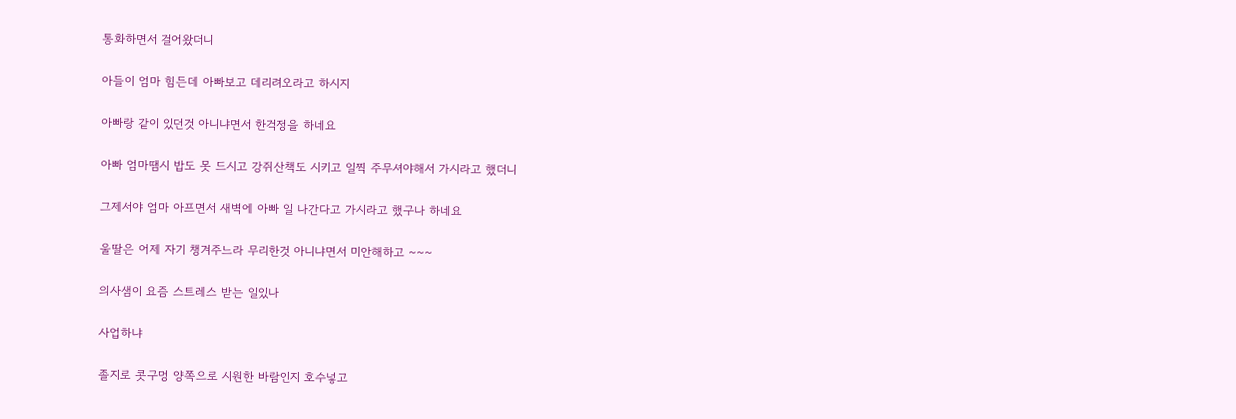통화하면서 걸어왔더니

아들이 엄마 힘든데 아빠보고 데리려오라고 하시지

아빠랑 같이 있던것 아니냐면서 한걱정을 하네요

아빠 엄마땜시 밥도 못 드시고 강쥐산책도 시키고 일찍 주무셔야해서 가시라고 했더니

그제서야 엄마 아프면서 새벽에 아빠 일 나간다고 가시라고 했구나 하네요

울딸은 어제 자기 챙겨주느라 무리한것 아니냐면서 미안해하고 ~~~

의사샘이 요즘 스트레스 받는 일있나

사업하냐

졸지로 콧구멍 양쪽으로 시원한 바람인지 호수넣고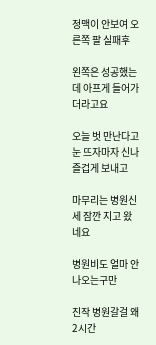정맥이 안보여 오른쪽 팔 실패후

왼쪽은 성공했는데 아프게 들어가더라고요

오늘 벗 만난다고 눈 뜨자마자 신나 즐겁게 보내고

마무리는 병원신세 잠깐 지고 왔네요

병원비도 얼마 안 나오는구만

진작 병원갈걸 왜 2시간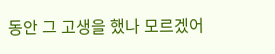동안 그 고생을 했나 모르겠어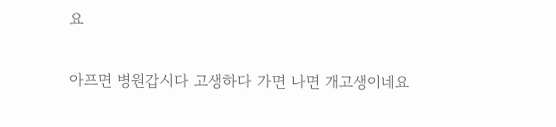요

아프면 병원갑시다 고생하다 가면 나면 개고생이네요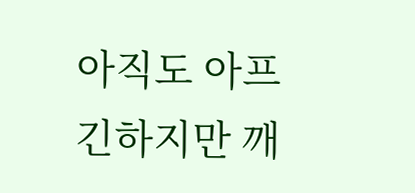아직도 아프긴하지만 깨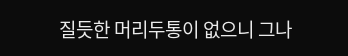질듯한 머리두통이 없으니 그나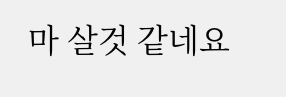마 살것 같네요